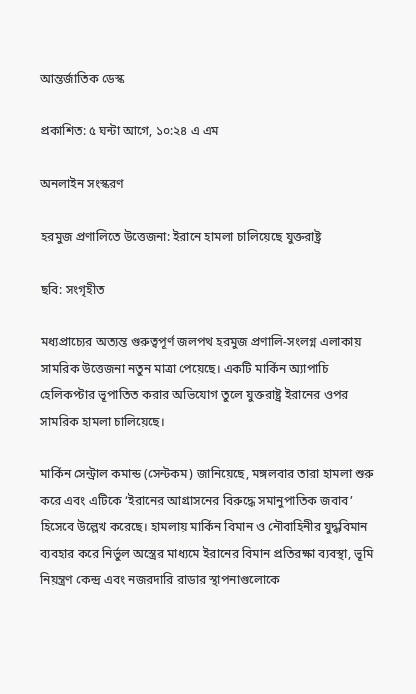আন্তর্জাতিক ডেস্ক

প্রকাশিত: ৫ ঘন্টা আগে, ১০:২৪ এ এম

অনলাইন সংস্করণ

হরমুজ প্রণালিতে উত্তেজনা: ইরানে হামলা চালিয়েছে যুক্তরাষ্ট্র

ছবি: সংগৃহীত

মধ্যপ্রাচ্যের অত্যন্ত গুরুত্বপূর্ণ জলপথ হরমুজ প্রণালি-সংলগ্ন এলাকায় সামরিক উত্তেজনা নতুন মাত্রা পেয়েছে। একটি মার্কিন অ্যাপাচি হেলিকপ্টার ভূপাতিত করার অভিযোগ তুলে যুক্তরাষ্ট্র ইরানের ওপর সামরিক হামলা চালিয়েছে।

মার্কিন সেন্ট্রাল কমান্ড (সেন্টকম) জানিয়েছে, মঙ্গলবার তারা হামলা শুরু করে এবং এটিকে ‘ইরানের আগ্রাসনের বিরুদ্ধে সমানুপাতিক জবাব’ হিসেবে উল্লেখ করেছে। হামলায় মার্কিন বিমান ও নৌবাহিনীর যুদ্ধবিমান ব্যবহার করে নির্ভুল অস্ত্রের মাধ্যমে ইরানের বিমান প্রতিরক্ষা ব্যবস্থা, ভূমি নিয়ন্ত্রণ কেন্দ্র এবং নজরদারি রাডার স্থাপনাগুলোকে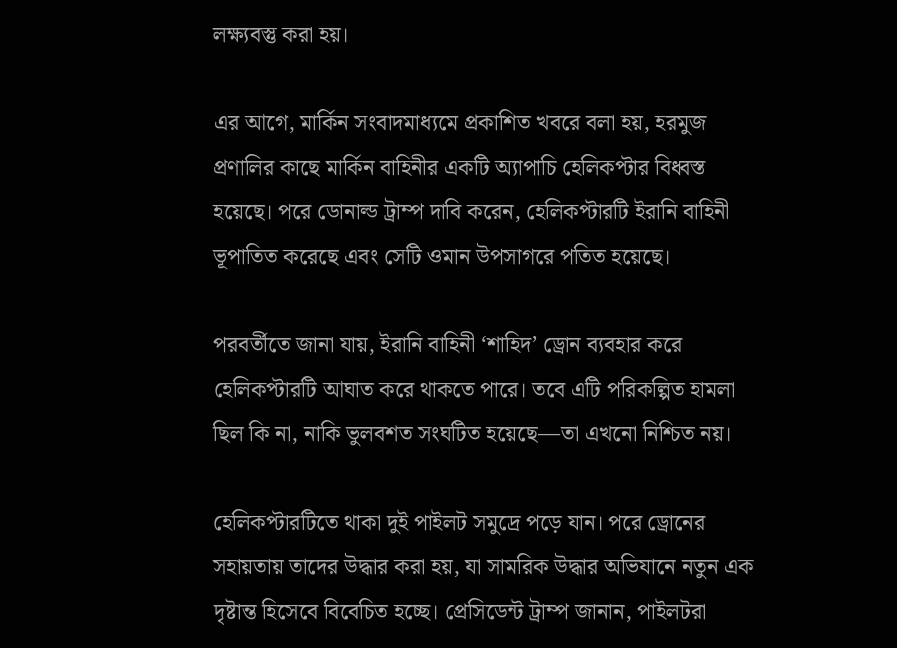লক্ষ্যবস্তু করা হয়।

এর আগে, মার্কিন সংবাদমাধ্যমে প্রকাশিত খবরে বলা হয়, হরমুজ প্রণালির কাছে মার্কিন বাহিনীর একটি অ্যাপাচি হেলিকপ্টার বিধ্বস্ত হয়েছে। পরে ডোনাল্ড ট্রাম্প দাবি করেন, হেলিকপ্টারটি ইরানি বাহিনী ভূপাতিত করেছে এবং সেটি ওমান উপসাগরে পতিত হয়েছে।

পরবর্তীতে জানা যায়, ইরানি বাহিনী ‘শাহিদ’ ড্রোন ব্যবহার করে হেলিকপ্টারটি আঘাত করে থাকতে পারে। তবে এটি পরিকল্পিত হামলা ছিল কি না, নাকি ভুলবশত সংঘটিত হয়েছে—তা এখনো নিশ্চিত নয়।

হেলিকপ্টারটিতে থাকা দুই পাইলট সমুদ্রে পড়ে যান। পরে ড্রোনের সহায়তায় তাদের উদ্ধার করা হয়, যা সামরিক উদ্ধার অভিযানে নতুন এক দৃষ্টান্ত হিসেবে বিবেচিত হচ্ছে। প্রেসিডেন্ট ট্রাম্প জানান, পাইলটরা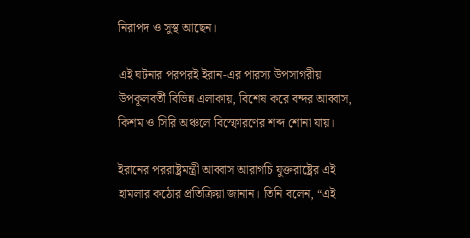নিরাপদ ও সুস্থ আছেন।

এই ঘটনার পরপরই ইরান-এর পারস্য উপসাগরীয় উপকূলবর্তী বিভিন্ন এলাকায়, বিশেষ করে বন্দর আব্বাস, কিশম ও সিরি অঞ্চলে বিস্ফোরণের শব্দ শোনা যায়।

ইরানের পররাষ্ট্রমন্ত্রী আব্বাস আরাগচি যুক্তরাষ্ট্রের এই হামলার কঠোর প্রতিক্রিয়া জানান। তিনি বলেন, “এই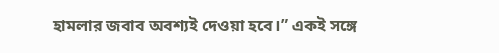হামলার জবাব অবশ্যই দেওয়া হবে।” একই সঙ্গে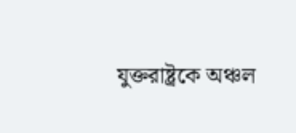যুক্তরাষ্ট্রকে অঞ্চল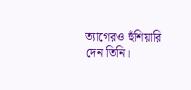ত্যাগেরও হুঁশিয়ারি দেন তিনি।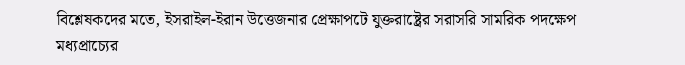বিশ্লেষকদের মতে, ইসরাইল-ইরান উত্তেজনার প্রেক্ষাপটে যুক্তরাষ্ট্রের সরাসরি সামরিক পদক্ষেপ মধ্যপ্রাচ্যের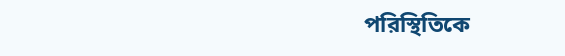পরিস্থিতিকে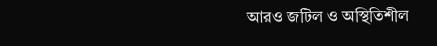আরও জটিল ও অস্থিতিশীল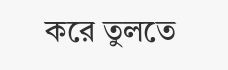করে তুলতে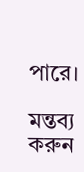পারে।

মন্তব্য করুন